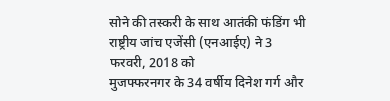सोने की तस्करी के साथ आतंकी फंडिंग भी
राष्ट्रीय जांच एजेंसी (एनआईए) ने 3 फरवरी, 2018 को
मुजफ्फरनगर के 34 वर्षीय दिनेश गर्ग और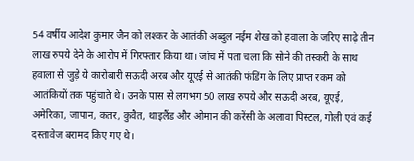54 वर्षीय आदेश कुमार जैन को लश्कर के आतंकी अब्दुल नईम शेख को हवाला के जरिए साढ़े तीन लाख रुपये देने के आरोप में गिरफ्तार किया था। जांच में पता चला कि सोने की तस्करी के साथ हवाला से जुड़े ये कारोबारी सऊदी अरब और यूएई से आतंकी फंडिंग के लिए प्राप्त रकम को आतंकियों तक पहुंचाते थे। उनके पास से लगभग 50 लाख रुपये और सऊदी अरब, यूएई, अमेरिका, जापान, कतर, कुवैत, थाइलैंड और ओमान की करेंसी के अलावा पिस्टल, गोली एवं कई दस्तावेज बरामद किए गए थे।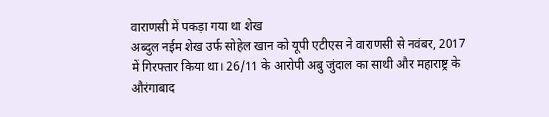वाराणसी में पकड़ा गया था शेख
अब्दुल नईम शेख उर्फ सोहेल खान को यूपी एटीएस ने वाराणसी से नवंबर, 2017 में गिरफ्तार किया था। 26/11 के आरोपी अबु जुंदाल का साथी और महाराष्ट्र के औरंगाबाद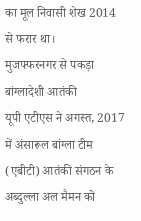का मूल निवासी शेख 2014 से फरार था।
मुजफ्फरनगर से पकड़ा बांग्लादेशी आतंकी
यूपी एटीएस ने अगस्त, 2017 में अंसारूल बांग्ला टीम (एबीटी) आतंकी संगठन के अब्दुल्ला अल मैमन को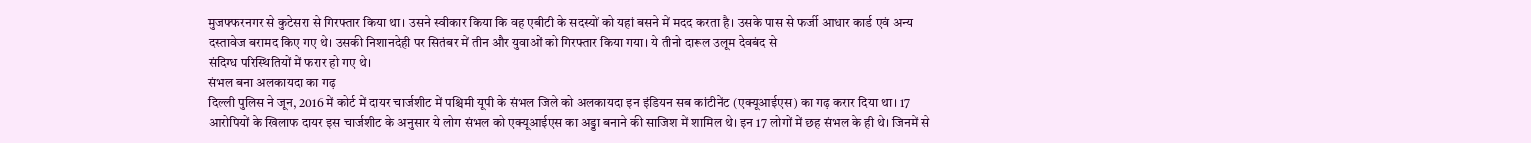मुजफ्फरनगर से कुटेसरा से गिरफ्तार किया था। उसने स्वीकार किया कि वह एबीटी के सदस्यों को यहां बसने में मदद करता है। उसके पास से फर्जी आधार कार्ड एवं अन्य दस्तावेज बरामद किए गए थे। उसकी निशानदेही पर सितंबर में तीन और युवाओं को गिरफ्तार किया गया। ये तीनो दारूल उलूम देवबंद से
संदिग्ध परिस्थितियों में फरार हो गए थे।
संभल बना अलकायदा का गढ़
दिल्ली पुलिस ने जून, 2016 में कोर्ट में दायर चार्जशीट में पश्चिमी यूपी के संभल जिले को अलकायदा इन इंडियन सब कांटीनेंट (एक्यूआईएस) का गढ़ करार दिया था। 17 आरोपियों के खिलाफ दायर इस चार्जशीट के अनुसार ये लोग संभल को एक्यूआईएस का अड्डा बनाने की साजिश में शामिल थे। इन 17 लोगों में छह संभल के ही थे। जिनमें से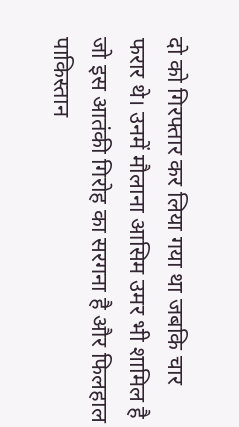दो को गिरफ्तार कर लिया गया था जबकि चार फरार थे। उनमें मौलाना आसिम उमर भी शामिल है जो इस आतंकी गिरोह का सरगना है और फिलहाल पाकिस्तान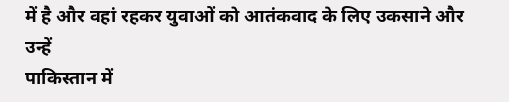में है और वहां रहकर युवाओं को आतंकवाद के लिए उकसाने और उन्हें
पाकिस्तान में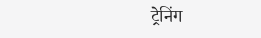ट्रेनिंग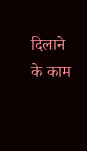दिलाने के काम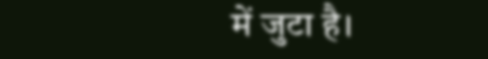में जुटा है।